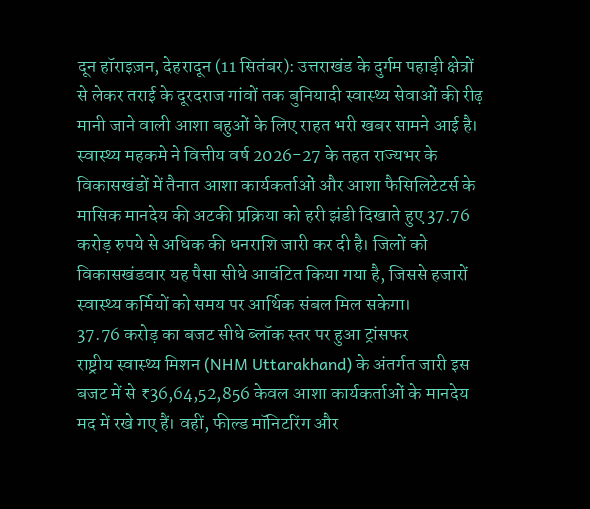दून हॉराइज़न, देहरादून (11 सितंबर): उत्तराखंड के दुर्गम पहाड़ी क्षेत्रों से लेकर तराई के दूरदराज गांवों तक बुनियादी स्वास्थ्य सेवाओं की रीढ़ मानी जाने वाली आशा बहुओं के लिए राहत भरी खबर सामने आई है।
स्वास्थ्य महकमे ने वित्तीय वर्ष 2026-27 के तहत राज्यभर के विकासखंडों में तैनात आशा कार्यकर्ताओं और आशा फैसिलिटेटर्स के मासिक मानदेय की अटकी प्रक्रिया को हरी झंडी दिखाते हुए 37.76 करोड़ रुपये से अधिक की धनराशि जारी कर दी है। जिलों को विकासखंडवार यह पैसा सीधे आवंटित किया गया है, जिससे हजारों स्वास्थ्य कर्मियों को समय पर आर्थिक संबल मिल सकेगा।
37.76 करोड़ का बजट सीधे ब्लॉक स्तर पर हुआ ट्रांसफर
राष्ट्रीय स्वास्थ्य मिशन (NHM Uttarakhand) के अंतर्गत जारी इस बजट में से ₹36,64,52,856 केवल आशा कार्यकर्ताओं के मानदेय मद में रखे गए हैं। वहीं, फील्ड मॉनिटरिंग और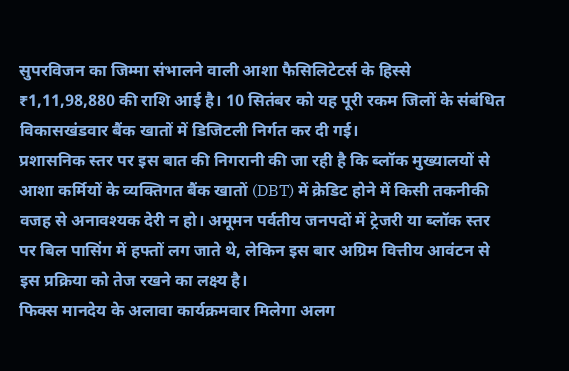सुपरविजन का जिम्मा संभालने वाली आशा फैसिलिटेटर्स के हिस्से ₹1,11,98,880 की राशि आई है। 10 सितंबर को यह पूरी रकम जिलों के संबंधित विकासखंडवार बैंक खातों में डिजिटली निर्गत कर दी गई।
प्रशासनिक स्तर पर इस बात की निगरानी की जा रही है कि ब्लॉक मुख्यालयों से आशा कर्मियों के व्यक्तिगत बैंक खातों (DBT) में क्रेडिट होने में किसी तकनीकी वजह से अनावश्यक देरी न हो। अमूमन पर्वतीय जनपदों में ट्रेजरी या ब्लॉक स्तर पर बिल पासिंग में हफ्तों लग जाते थे, लेकिन इस बार अग्रिम वित्तीय आवंटन से इस प्रक्रिया को तेज रखने का लक्ष्य है।
फिक्स मानदेय के अलावा कार्यक्रमवार मिलेगा अलग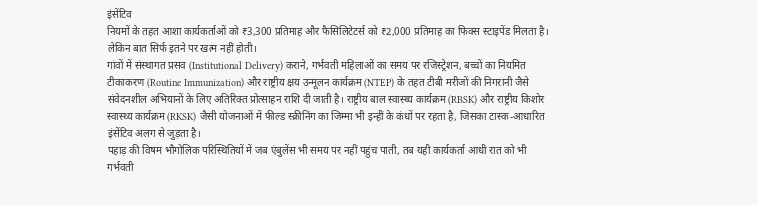इंसेंटिव
नियमों के तहत आशा कार्यकर्ताओं को ₹3,300 प्रतिमाह और फैसिलिटेटर्स को ₹2,000 प्रतिमाह का फिक्स स्टाइपेंड मिलता है। लेकिन बात सिर्फ इतने पर खत्म नहीं होती।
गांवों में संस्थागत प्रसव (Institutional Delivery) कराने, गर्भवती महिलाओं का समय पर रजिस्ट्रेशन, बच्चों का नियमित टीकाकरण (Routine Immunization) और राष्ट्रीय क्षय उन्मूलन कार्यक्रम (NTEP) के तहत टीबी मरीजों की निगरानी जैसे संवेदनशील अभियानों के लिए अतिरिक्त प्रोत्साहन राशि दी जाती है। राष्ट्रीय बाल स्वास्थ्य कार्यक्रम (RBSK) और राष्ट्रीय किशोर स्वास्थ्य कार्यक्रम (RKSK) जैसी योजनाओं में फील्ड स्क्रीनिंग का जिम्मा भी इन्हीं के कंधों पर रहता है, जिसका टास्क-आधारित इंसेंटिव अलग से जुड़ता है।
पहाड़ की विषम भौगोलिक परिस्थितियों में जब एंबुलेंस भी समय पर नहीं पहुंच पाती, तब यही कार्यकर्ता आधी रात को भी गर्भवती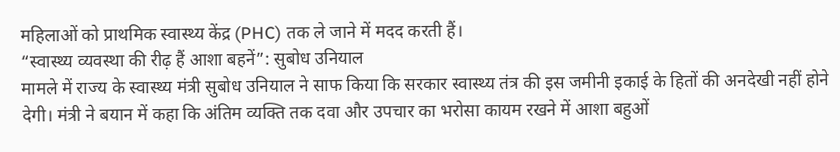महिलाओं को प्राथमिक स्वास्थ्य केंद्र (PHC) तक ले जाने में मदद करती हैं।
“स्वास्थ्य व्यवस्था की रीढ़ हैं आशा बहनें”: सुबोध उनियाल
मामले में राज्य के स्वास्थ्य मंत्री सुबोध उनियाल ने साफ किया कि सरकार स्वास्थ्य तंत्र की इस जमीनी इकाई के हितों की अनदेखी नहीं होने देगी। मंत्री ने बयान में कहा कि अंतिम व्यक्ति तक दवा और उपचार का भरोसा कायम रखने में आशा बहुओं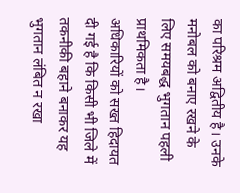का परिश्रम अद्वितीय है। उनके मनोबल को बनाए रखने के लिए समयबद्ध भुगतान पहली प्राथमिकता है।
अधिकारियों को सख्त हिदायत दी गई है कि किसी भी जिले में तकनीकी बहाने बनाकर यह भुगतान लंबित न रखा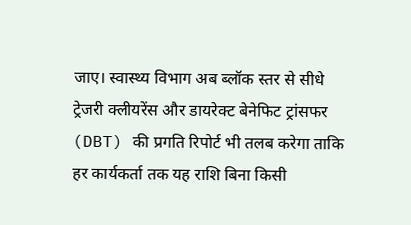जाए। स्वास्थ्य विभाग अब ब्लॉक स्तर से सीधे ट्रेजरी क्लीयरेंस और डायरेक्ट बेनेफिट ट्रांसफर (DBT) की प्रगति रिपोर्ट भी तलब करेगा ताकि हर कार्यकर्ता तक यह राशि बिना किसी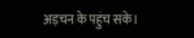अड़चन के पहुंच सके।